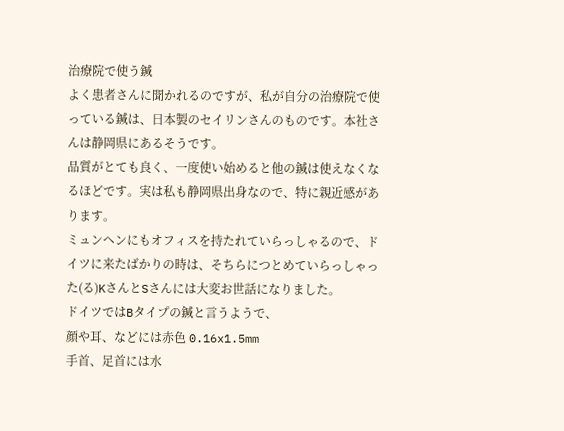治療院で使う鍼
よく患者さんに聞かれるのですが、私が自分の治療院で使っている鍼は、日本製のセイリンさんのものです。本社さんは静岡県にあるそうです。
品質がとても良く、一度使い始めると他の鍼は使えなくなるほどです。実は私も静岡県出身なので、特に親近感があります。
ミュンヘンにもオフィスを持たれていらっしゃるので、ドイツに来たばかりの時は、そちらにつとめていらっしゃった(る)KさんとSさんには大変お世話になりました。
ドイツではBタイプの鍼と言うようで、
顔や耳、などには赤色 0.16x1.5mm
手首、足首には水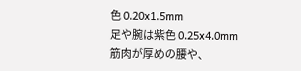色 0.20x1.5mm
足や腕は紫色 0.25x4.0mm
筋肉が厚めの腰や、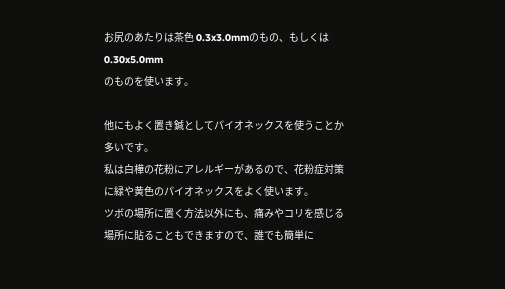お尻のあたりは茶色 0.3x3.0mmのもの、もしくは0.30x5.0mm
のものを使います。

他にもよく置き鍼としてパイオネックスを使うことか多いです。
私は白樺の花粉にアレルギーがあるので、花粉症対策に緑や黄色のパイオネックスをよく使います。
ツボの場所に置く方法以外にも、痛みやコリを感じる場所に貼ることもできますので、誰でも簡単に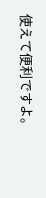使えて便利ですよ。